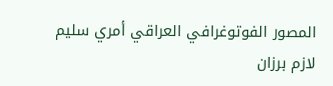المصور الفوتوغرافي العراقي أمري سليم لازم برزان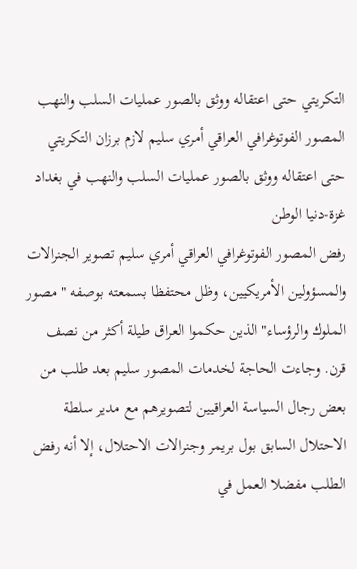التكريتي حتى اعتقاله ووثق بالصور عمليات السلب والنهب
المصور الفوتوغرافي العراقي أمري سليم لازم برزان التكريتي حتى اعتقاله ووثق بالصور عمليات السلب والنهب في بغداد
غزة-دنيا الوطن
رفض المصور الفوتوغرافي العراقي أمري سليم تصوير الجنرالات والمسؤولين الأمريكيين، وظل محتفظا بسمعته بوصفه "مصور الملوك والرؤساء" الذين حكموا العراق طيلة أكثر من نصف قرن. وجاءت الحاجة لخدمات المصور سليم بعد طلب من بعض رجال السياسة العراقيين لتصويرهم مع مدير سلطة الاحتلال السابق بول بريمر وجنرالات الاحتلال، إلا أنه رفض الطلب مفضلا العمل في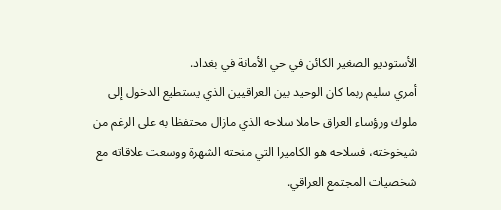الأستوديو الصغير الكائن في حي الأمانة في بغداد.
أمري سليم ربما كان الوحيد بين العراقيين الذي يستطيع الدخول إلى ملوك ورؤساء العراق حاملا سلاحه الذي مازال محتفظا به على الرغم من شيخوخته، فسلاحه هو الكاميرا التي منحته الشهرة ووسعت علاقاته مع شخصيات المجتمع العراقي.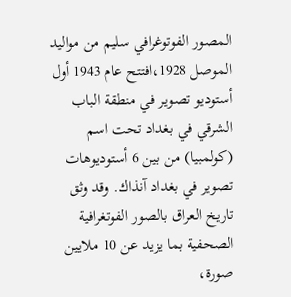المصور الفوتوغرافي سليم من مواليد الموصل 1928،افتتح عام 1943 أول أستوديو تصوير في منطقة الباب الشرقي في بغداد تحت اسم (كولمبيا) من بين 6 أستوديوهات تصوير في بغداد آنذاك. وقد وثق تاريخ العراق بالصور الفوتغرافية الصحفية بما يزيد عن 10 ملايين صورة،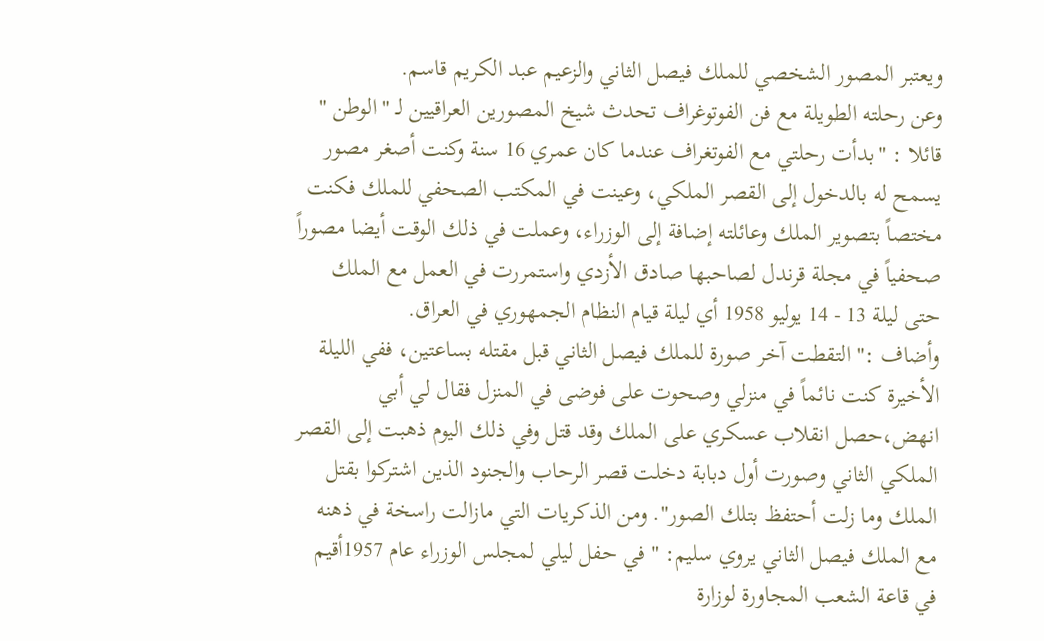ويعتبر المصور الشخصي للملك فيصل الثاني والزعيم عبد الكريم قاسم.
وعن رحلته الطويلة مع فن الفوتوغراف تحدث شيخ المصورين العراقيين لـ "الوطن " قائلا : "بدأت رحلتي مع الفوتغراف عندما كان عمري 16 سنة وكنت أصغر مصور يسمح له بالدخول إلى القصر الملكي، وعينت في المكتب الصحفي للملك فكنت مختصاً بتصوير الملك وعائلته إضافة إلى الوزراء، وعملت في ذلك الوقت أيضا مصوراً صحفياً في مجلة قرندل لصاحبها صادق الأزدي واستمررت في العمل مع الملك حتى ليلة 13 - 14 يوليو 1958 أي ليلة قيام النظام الجمهوري في العراق.
وأضاف :" التقطت آخر صورة للملك فيصل الثاني قبل مقتله بساعتين، ففي الليلة الأخيرة كنت نائماً في منزلي وصحوت على فوضى في المنزل فقال لي أبي انهض،حصل انقلاب عسكري على الملك وقد قتل وفي ذلك اليوم ذهبت إلى القصر الملكي الثاني وصورت أول دبابة دخلت قصر الرحاب والجنود الذين اشتركوا بقتل الملك وما زلت أحتفظ بتلك الصور". ومن الذكريات التي مازالت راسخة في ذهنه مع الملك فيصل الثاني يروي سليم: " في حفل ليلي لمجلس الوزراء عام 1957أقيم في قاعة الشعب المجاورة لوزارة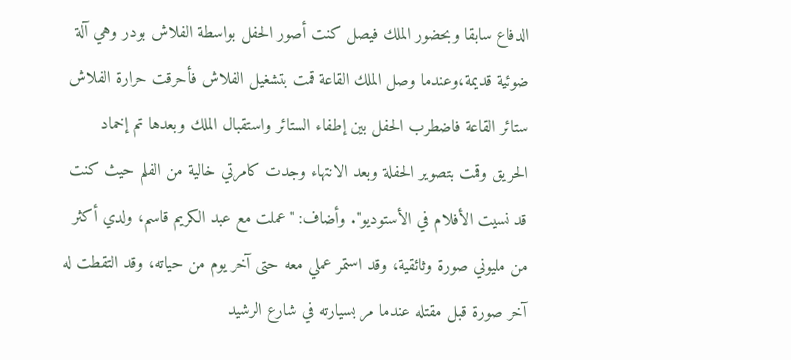الدفاع سابقا وبحضور الملك فيصل كنت أصور الحفل بواسطة الفلاش بودر وهي آلة ضوئية قديمة،وعندما وصل الملك القاعة قمت بتشغيل الفلاش فأحرقت حرارة الفلاش ستائر القاعة فاضطرب الحفل بين إطفاء الستائر واستقبال الملك وبعدها تم إخماد الحريق وقمت بتصوير الحفلة وبعد الانتهاء وجدت كامرتي خالية من الفلم حيث كنت قد نسيت الأفلام في الأستوديو". وأضاف: "عملت مع عبد الكريم قاسم، ولدي أكثر من مليوني صورة وثائقية، وقد استمر عملي معه حتى آخر يوم من حياته، وقد التقطت له آخر صورة قبل مقتله عندما مر بسيارته في شارع الرشيد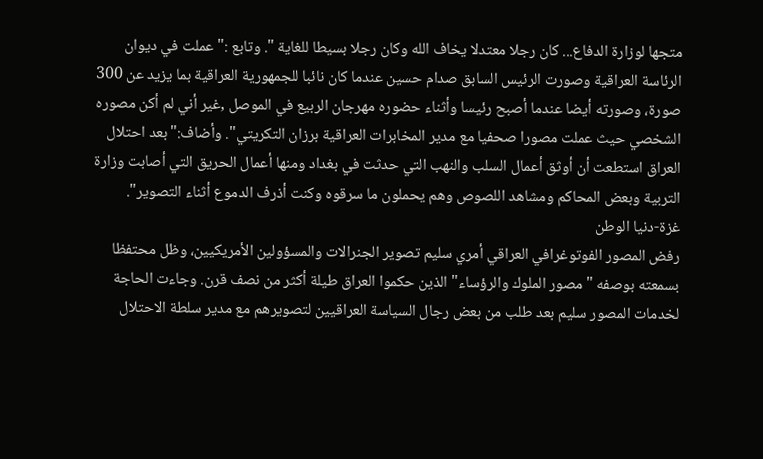متجها لوزارة الدفاع... كان رجلا معتدلا يخاف الله وكان رجلا بسيطا للغاية ". وتابع :"عملت في ديوان الرئاسة العراقية وصورت الرئيس السابق صدام حسين عندما كان نائبا للجمهورية العراقية بما يزيد عن 300 صورة، وصورته أيضا عندما أصبح رئيسا وأثناء حضوره مهرجان الربيع في الموصل ,غير أني لم أكن مصوره الشخصي حيث عملت مصورا صحفيا مع مدير المخابرات العراقية برزان التكريتي". وأضاف:"بعد احتلال العراق استطعت أن أوثق أعمال السلب والنهب التي حدثت في بغداد ومنها أعمال الحريق التي أصابت وزارة التربية وبعض المحاكم ومشاهد اللصوص وهم يحملون ما سرقوه وكنت أذرف الدموع أثناء التصوير".
غزة-دنيا الوطن
رفض المصور الفوتوغرافي العراقي أمري سليم تصوير الجنرالات والمسؤولين الأمريكيين، وظل محتفظا بسمعته بوصفه "مصور الملوك والرؤساء" الذين حكموا العراق طيلة أكثر من نصف قرن. وجاءت الحاجة لخدمات المصور سليم بعد طلب من بعض رجال السياسة العراقيين لتصويرهم مع مدير سلطة الاحتلال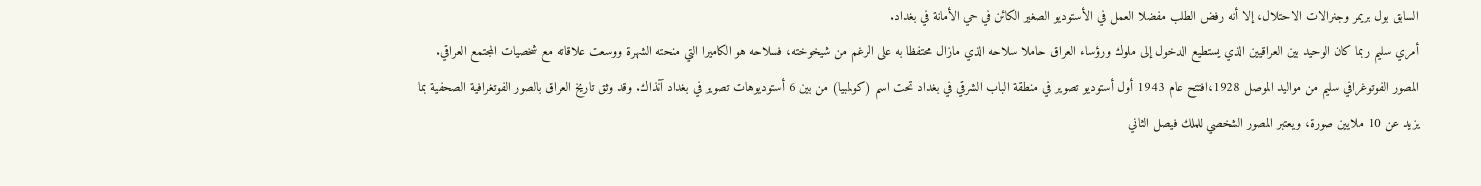السابق بول بريمر وجنرالات الاحتلال، إلا أنه رفض الطلب مفضلا العمل في الأستوديو الصغير الكائن في حي الأمانة في بغداد.
أمري سليم ربما كان الوحيد بين العراقيين الذي يستطيع الدخول إلى ملوك ورؤساء العراق حاملا سلاحه الذي مازال محتفظا به على الرغم من شيخوخته، فسلاحه هو الكاميرا التي منحته الشهرة ووسعت علاقاته مع شخصيات المجتمع العراقي.
المصور الفوتوغرافي سليم من مواليد الموصل 1928،افتتح عام 1943 أول أستوديو تصوير في منطقة الباب الشرقي في بغداد تحت اسم (كولمبيا) من بين 6 أستوديوهات تصوير في بغداد آنذاك. وقد وثق تاريخ العراق بالصور الفوتغرافية الصحفية بما يزيد عن 10 ملايين صورة، ويعتبر المصور الشخصي للملك فيصل الثاني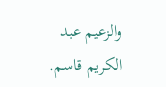والزعيم عبد الكريم قاسم.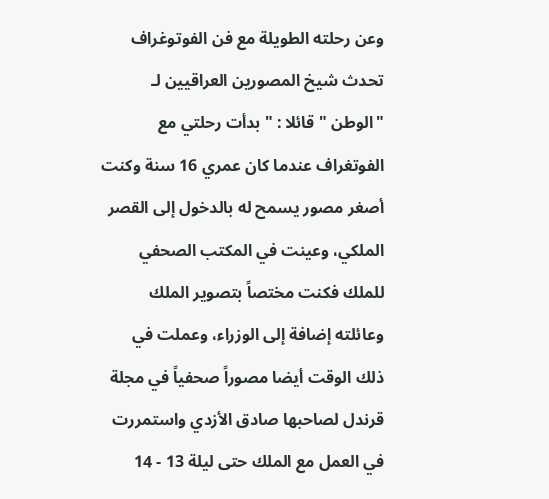وعن رحلته الطويلة مع فن الفوتوغراف تحدث شيخ المصورين العراقيين لـ "الوطن " قائلا : "بدأت رحلتي مع الفوتغراف عندما كان عمري 16 سنة وكنت أصغر مصور يسمح له بالدخول إلى القصر الملكي، وعينت في المكتب الصحفي للملك فكنت مختصاً بتصوير الملك وعائلته إضافة إلى الوزراء، وعملت في ذلك الوقت أيضا مصوراً صحفياً في مجلة قرندل لصاحبها صادق الأزدي واستمررت في العمل مع الملك حتى ليلة 13 - 14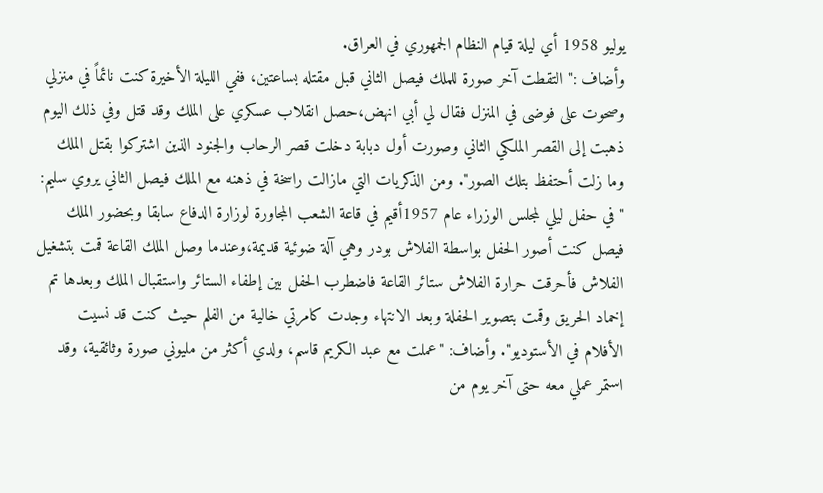يوليو 1958 أي ليلة قيام النظام الجمهوري في العراق.
وأضاف :" التقطت آخر صورة للملك فيصل الثاني قبل مقتله بساعتين، ففي الليلة الأخيرة كنت نائماً في منزلي وصحوت على فوضى في المنزل فقال لي أبي انهض،حصل انقلاب عسكري على الملك وقد قتل وفي ذلك اليوم ذهبت إلى القصر الملكي الثاني وصورت أول دبابة دخلت قصر الرحاب والجنود الذين اشتركوا بقتل الملك وما زلت أحتفظ بتلك الصور". ومن الذكريات التي مازالت راسخة في ذهنه مع الملك فيصل الثاني يروي سليم: " في حفل ليلي لمجلس الوزراء عام 1957أقيم في قاعة الشعب المجاورة لوزارة الدفاع سابقا وبحضور الملك فيصل كنت أصور الحفل بواسطة الفلاش بودر وهي آلة ضوئية قديمة،وعندما وصل الملك القاعة قمت بتشغيل الفلاش فأحرقت حرارة الفلاش ستائر القاعة فاضطرب الحفل بين إطفاء الستائر واستقبال الملك وبعدها تم إخماد الحريق وقمت بتصوير الحفلة وبعد الانتهاء وجدت كامرتي خالية من الفلم حيث كنت قد نسيت الأفلام في الأستوديو". وأضاف: "عملت مع عبد الكريم قاسم، ولدي أكثر من مليوني صورة وثائقية، وقد استمر عملي معه حتى آخر يوم من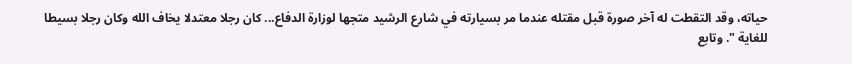حياته، وقد التقطت له آخر صورة قبل مقتله عندما مر بسيارته في شارع الرشيد متجها لوزارة الدفاع... كان رجلا معتدلا يخاف الله وكان رجلا بسيطا للغاية ". وتابع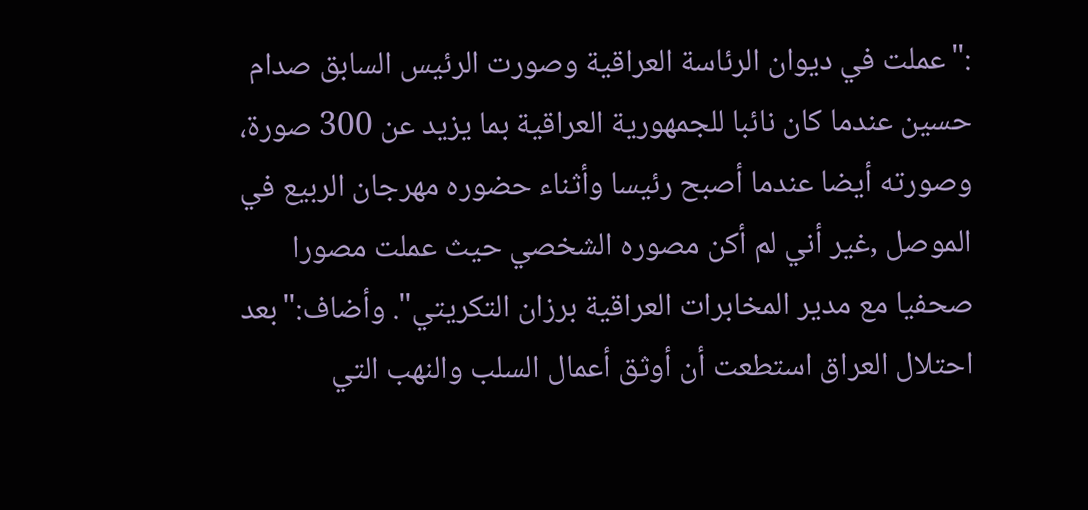:"عملت في ديوان الرئاسة العراقية وصورت الرئيس السابق صدام حسين عندما كان نائبا للجمهورية العراقية بما يزيد عن 300 صورة، وصورته أيضا عندما أصبح رئيسا وأثناء حضوره مهرجان الربيع في الموصل ,غير أني لم أكن مصوره الشخصي حيث عملت مصورا صحفيا مع مدير المخابرات العراقية برزان التكريتي". وأضاف:"بعد احتلال العراق استطعت أن أوثق أعمال السلب والنهب التي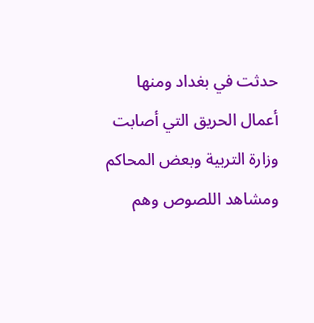حدثت في بغداد ومنها أعمال الحريق التي أصابت وزارة التربية وبعض المحاكم ومشاهد اللصوص وهم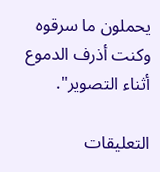يحملون ما سرقوه وكنت أذرف الدموع أثناء التصوير".

التعليقات